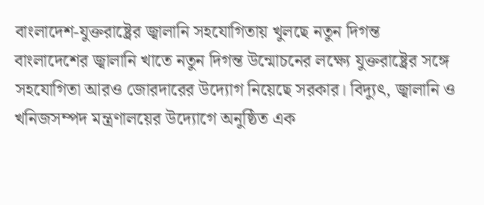বাংলাদেশ-যুক্তরাষ্ট্রের জ্বালানি সহযোগিতায় খুলছে নতুন দিগন্ত
বাংলাদেশের জ্বালানি খাতে নতুন দিগন্ত উন্মোচনের লক্ষ্যে যুক্তরাষ্ট্রের সঙ্গে সহযোগিতা আরও জোরদারের উদ্যোগ নিয়েছে সরকার। বিদ্যুৎ, জ্বালানি ও খনিজসম্পদ মন্ত্রণালয়ের উদ্যোগে অনুষ্ঠিত এক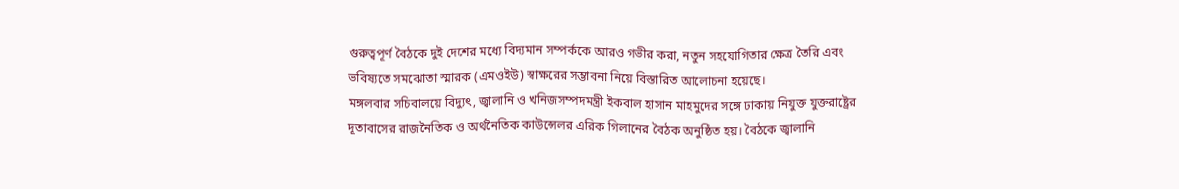গুরুত্বপূর্ণ বৈঠকে দুই দেশের মধ্যে বিদ্যমান সম্পর্ককে আরও গভীর করা, নতুন সহযোগিতার ক্ষেত্র তৈরি এবং ভবিষ্যতে সমঝোতা স্মারক (এমওইউ) স্বাক্ষরের সম্ভাবনা নিয়ে বিস্তারিত আলোচনা হয়েছে।
মঙ্গলবার সচিবালয়ে বিদ্যুৎ, জ্বালানি ও খনিজসম্পদমন্ত্রী ইকবাল হাসান মাহমুদের সঙ্গে ঢাকায় নিযুক্ত যুক্তরাষ্ট্রের দূতাবাসের রাজনৈতিক ও অর্থনৈতিক কাউন্সেলর এরিক গিলানের বৈঠক অনুষ্ঠিত হয়। বৈঠকে জ্বালানি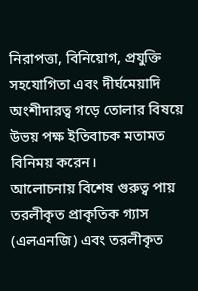নিরাপত্তা, বিনিয়োগ, প্রযুক্তি সহযোগিতা এবং দীর্ঘমেয়াদি অংশীদারত্ব গড়ে তোলার বিষয়ে উভয় পক্ষ ইতিবাচক মতামত বিনিময় করেন।
আলোচনায় বিশেষ গুরুত্ব পায় তরলীকৃত প্রাকৃতিক গ্যাস (এলএনজি) এবং তরলীকৃত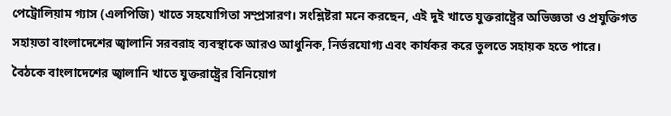পেট্রোলিয়াম গ্যাস (এলপিজি) খাতে সহযোগিতা সম্প্রসারণ। সংশ্লিষ্টরা মনে করছেন, এই দুই খাতে যুক্তরাষ্ট্রের অভিজ্ঞতা ও প্রযুক্তিগত সহায়তা বাংলাদেশের জ্বালানি সরবরাহ ব্যবস্থাকে আরও আধুনিক, নির্ভরযোগ্য এবং কার্যকর করে তুলতে সহায়ক হতে পারে।
বৈঠকে বাংলাদেশের জ্বালানি খাতে যুক্তরাষ্ট্রের বিনিয়োগ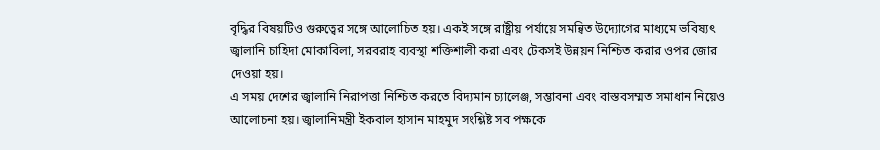বৃদ্ধির বিষয়টিও গুরুত্বের সঙ্গে আলোচিত হয়। একই সঙ্গে রাষ্ট্রীয় পর্যায়ে সমন্বিত উদ্যোগের মাধ্যমে ভবিষ্যৎ জ্বালানি চাহিদা মোকাবিলা, সরবরাহ ব্যবস্থা শক্তিশালী করা এবং টেকসই উন্নয়ন নিশ্চিত করার ওপর জোর দেওয়া হয়।
এ সময় দেশের জ্বালানি নিরাপত্তা নিশ্চিত করতে বিদ্যমান চ্যালেঞ্জ, সম্ভাবনা এবং বাস্তবসম্মত সমাধান নিয়েও আলোচনা হয়। জ্বালানিমন্ত্রী ইকবাল হাসান মাহমুদ সংশ্লিষ্ট সব পক্ষকে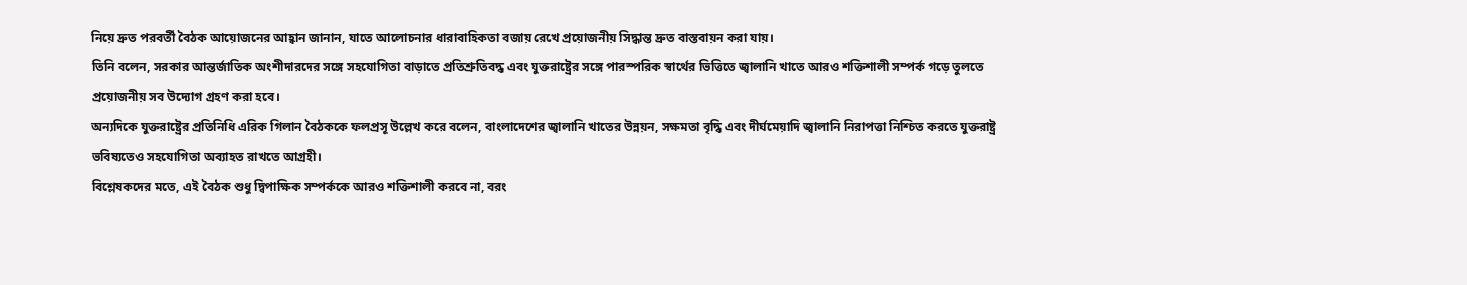নিয়ে দ্রুত পরবর্তী বৈঠক আয়োজনের আহ্বান জানান, যাতে আলোচনার ধারাবাহিকতা বজায় রেখে প্রয়োজনীয় সিদ্ধান্ত দ্রুত বাস্তবায়ন করা যায়।
তিনি বলেন, সরকার আন্তর্জাতিক অংশীদারদের সঙ্গে সহযোগিতা বাড়াতে প্রতিশ্রুতিবদ্ধ এবং যুক্তরাষ্ট্রের সঙ্গে পারস্পরিক স্বার্থের ভিত্তিতে জ্বালানি খাতে আরও শক্তিশালী সম্পর্ক গড়ে তুলতে প্রয়োজনীয় সব উদ্যোগ গ্রহণ করা হবে।
অন্যদিকে যুক্তরাষ্ট্রের প্রতিনিধি এরিক গিলান বৈঠককে ফলপ্রসূ উল্লেখ করে বলেন, বাংলাদেশের জ্বালানি খাতের উন্নয়ন, সক্ষমতা বৃদ্ধি এবং দীর্ঘমেয়াদি জ্বালানি নিরাপত্তা নিশ্চিত করতে যুক্তরাষ্ট্র ভবিষ্যতেও সহযোগিতা অব্যাহত রাখতে আগ্রহী।
বিশ্লেষকদের মতে, এই বৈঠক শুধু দ্বিপাক্ষিক সম্পর্ককে আরও শক্তিশালী করবে না, বরং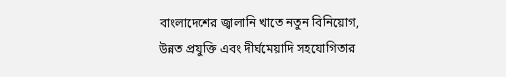বাংলাদেশের জ্বালানি খাতে নতুন বিনিয়োগ, উন্নত প্রযুক্তি এবং দীর্ঘমেয়াদি সহযোগিতার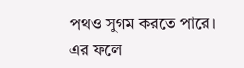পথও সুগম করতে পারে। এর ফলে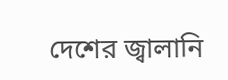দেশের জ্বালানি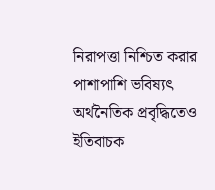নিরাপত্তা নিশ্চিত করার পাশাপাশি ভবিষ্যৎ অর্থনৈতিক প্রবৃদ্ধিতেও ইতিবাচক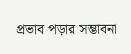প্রভাব পড়ার সম্ভাবনা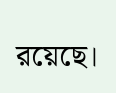রয়েছে।